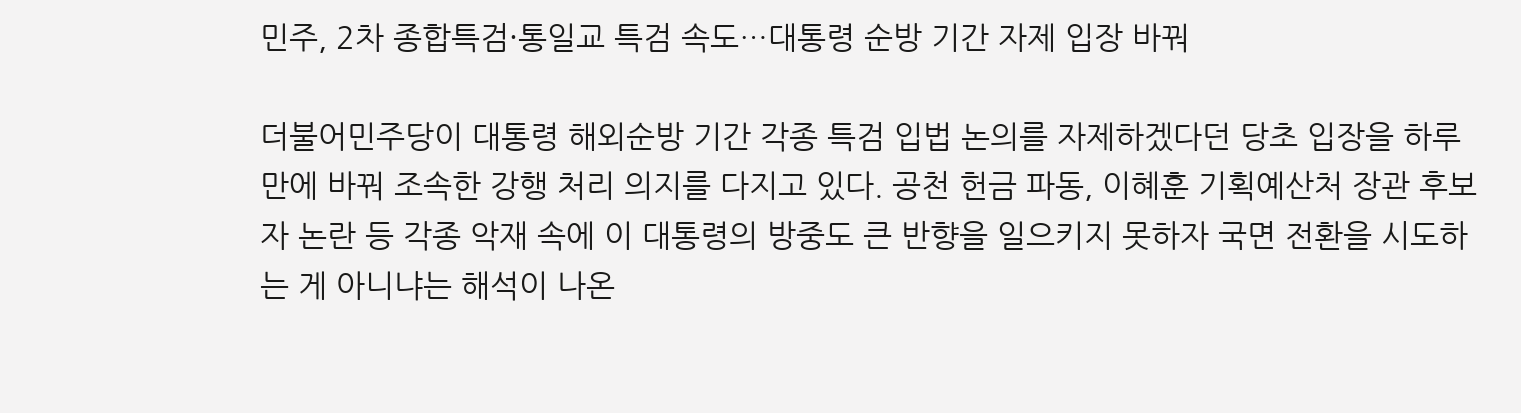민주, 2차 종합특검·통일교 특검 속도…대통령 순방 기간 자제 입장 바꿔

더불어민주당이 대통령 해외순방 기간 각종 특검 입법 논의를 자제하겠다던 당초 입장을 하루 만에 바꿔 조속한 강행 처리 의지를 다지고 있다. 공천 헌금 파동, 이혜훈 기획예산처 장관 후보자 논란 등 각종 악재 속에 이 대통령의 방중도 큰 반향을 일으키지 못하자 국면 전환을 시도하는 게 아니냐는 해석이 나온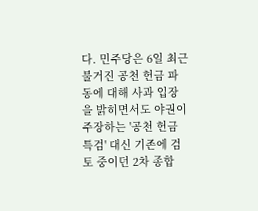다. 민주당은 6일 최근 불거진 공천 헌금 파동에 대해 사과 입장을 밝히면서도 야권이 주장하는 '공천 헌금 특검' 대신 기존에 검토 중이던 2차 종합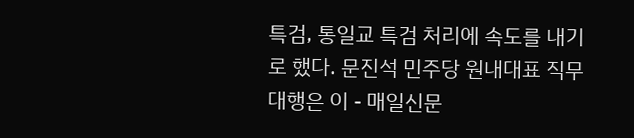특검, 통일교 특검 처리에 속도를 내기로 했다. 문진석 민주당 원내대표 직무대행은 이 - 매일신문